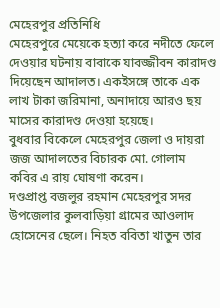মেহেরপুর প্রতিনিধি
মেহেরপুরে মেয়েকে হত্যা করে নদীতে ফেলে দেওয়ার ঘটনায় বাবাকে যাবজ্জীবন কারাদণ্ড দিয়েছেন আদালত। একইসঙ্গে তাকে এক লাখ টাকা জরিমানা, অনাদায়ে আরও ছয় মাসের কারাদণ্ড দেওয়া হয়েছে।
বুধবার বিকেলে মেহেরপুর জেলা ও দায়রা জজ আদালতের বিচারক মো. গোলাম কবির এ রায় ঘোষণা করেন।
দণ্ডপ্রাপ্ত বজলুর রহমান মেহেরপুর সদর উপজেলার কুলবাড়িয়া গ্রামের আওলাদ হোসেনের ছেলে। নিহত ববিতা খাতুন তার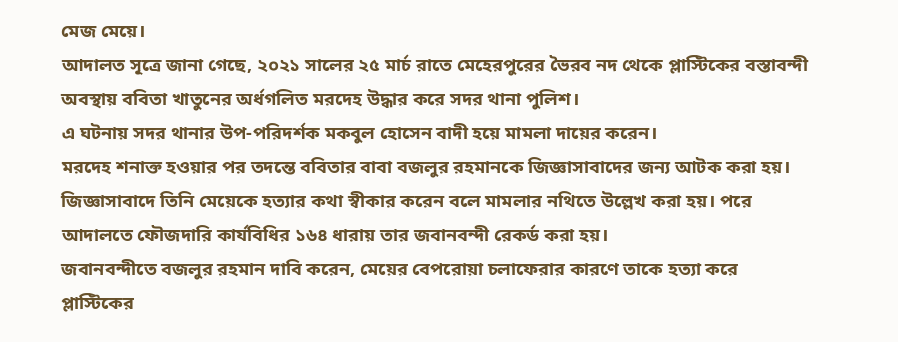মেজ মেয়ে।
আদালত সূত্রে জানা গেছে, ২০২১ সালের ২৫ মার্চ রাতে মেহেরপুরের ভৈরব নদ থেকে প্লাস্টিকের বস্তাবন্দী অবস্থায় ববিতা খাতুনের অর্ধগলিত মরদেহ উদ্ধার করে সদর থানা পুলিশ।
এ ঘটনায় সদর থানার উপ-পরিদর্শক মকবুল হোসেন বাদী হয়ে মামলা দায়ের করেন।
মরদেহ শনাক্ত হওয়ার পর তদন্তে ববিতার বাবা বজলুর রহমানকে জিজ্ঞাসাবাদের জন্য আটক করা হয়। জিজ্ঞাসাবাদে তিনি মেয়েকে হত্যার কথা স্বীকার করেন বলে মামলার নথিতে উল্লেখ করা হয়। পরে আদালতে ফৌজদারি কার্যবিধির ১৬৪ ধারায় তার জবানবন্দী রেকর্ড করা হয়।
জবানবন্দীতে বজলুর রহমান দাবি করেন, মেয়ের বেপরোয়া চলাফেরার কারণে তাকে হত্যা করে প্লাস্টিকের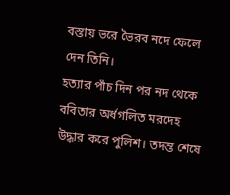বস্তায় ভরে ভৈরব নদে ফেলে দেন তিনি।
হত্যার পাঁচ দিন পর নদ থেকে ববিতার অর্ধগলিত মরদেহ উদ্ধার করে পুলিশ। তদন্ত শেষে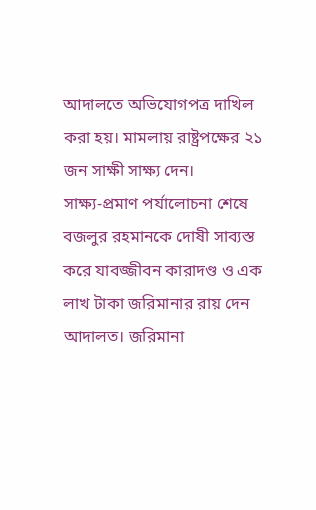আদালতে অভিযোগপত্র দাখিল করা হয়। মামলায় রাষ্ট্রপক্ষের ২১ জন সাক্ষী সাক্ষ্য দেন।
সাক্ষ্য-প্রমাণ পর্যালোচনা শেষে বজলুর রহমানকে দোষী সাব্যস্ত করে যাবজ্জীবন কারাদণ্ড ও এক লাখ টাকা জরিমানার রায় দেন আদালত। জরিমানা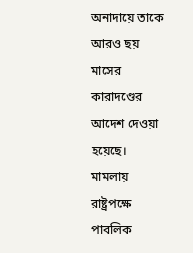অনাদায়ে তাকে আরও ছয় মাসের কারাদণ্ডের আদেশ দেওয়া হয়েছে।
মামলায় রাষ্ট্রপক্ষে পাবলিক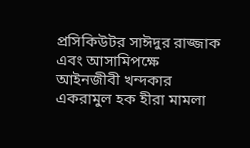প্রসিকিউটর সাঈদুর রাজ্জাক এবং আসামিপক্ষে আইনজীবী খন্দকার একরামুল হক হীরা মামলা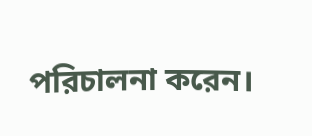পরিচালনা করেন।